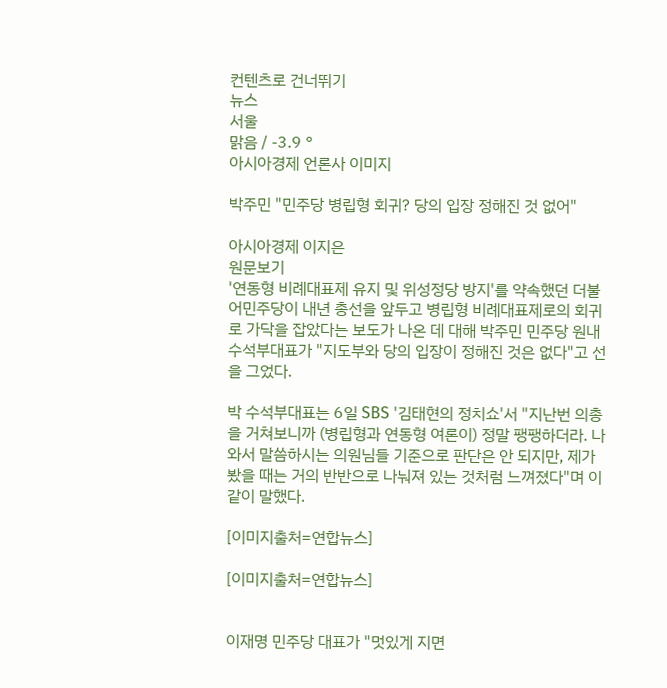컨텐츠로 건너뛰기
뉴스
서울
맑음 / -3.9 °
아시아경제 언론사 이미지

박주민 "민주당 병립형 회귀? 당의 입장 정해진 것 없어"

아시아경제 이지은
원문보기
'연동형 비례대표제 유지 및 위성정당 방지'를 약속했던 더불어민주당이 내년 총선을 앞두고 병립형 비례대표제로의 회귀로 가닥을 잡았다는 보도가 나온 데 대해 박주민 민주당 원내수석부대표가 "지도부와 당의 입장이 정해진 것은 없다"고 선을 그었다.

박 수석부대표는 6일 SBS '김태현의 정치쇼'서 "지난번 의총을 거쳐보니까 (병립형과 연동형 여론이) 정말 팽팽하더라. 나와서 말씀하시는 의원님들 기준으로 판단은 안 되지만, 제가 봤을 때는 거의 반반으로 나눠져 있는 것처럼 느껴졌다"며 이같이 말했다.

[이미지출처=연합뉴스]

[이미지출처=연합뉴스]


이재명 민주당 대표가 "멋있게 지면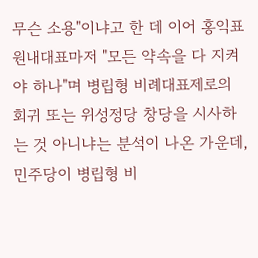무슨 소용"이냐고 한 데 이어 홍익표 원내대표마저 "모든 약속을 다 지켜야 하나"며 병립형 비례대표제로의 회귀 또는 위성정당 창당을 시사하는 것 아니냐는 분석이 나온 가운데, 민주당이 병립형 비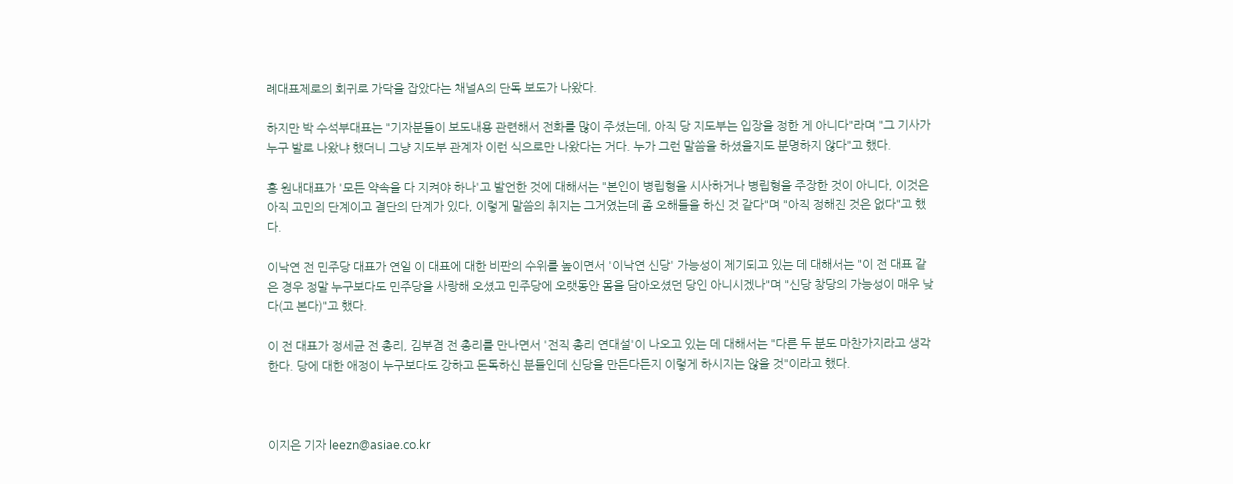례대표제로의 회귀로 가닥을 잡았다는 채널A의 단독 보도가 나왔다.

하지만 박 수석부대표는 "기자분들이 보도내용 관련해서 전화를 많이 주셨는데, 아직 당 지도부는 입장을 정한 게 아니다"라며 "그 기사가 누구 발로 나왔냐 했더니 그냥 지도부 관계자 이런 식으로만 나왔다는 거다. 누가 그런 말씀을 하셨을지도 분명하지 않다"고 했다.

홍 원내대표가 '모든 약속을 다 지켜야 하나'고 발언한 것에 대해서는 "본인이 병립형을 시사하거나 병립형을 주장한 것이 아니다, 이것은 아직 고민의 단계이고 결단의 단계가 있다, 이렇게 말씀의 취지는 그거였는데 좀 오해들을 하신 것 같다"며 "아직 정해진 것은 없다"고 했다.

이낙연 전 민주당 대표가 연일 이 대표에 대한 비판의 수위를 높이면서 '이낙연 신당' 가능성이 제기되고 있는 데 대해서는 "이 전 대표 같은 경우 정말 누구보다도 민주당을 사랑해 오셨고 민주당에 오랫동안 몸을 담아오셨던 당인 아니시겠나"며 "신당 창당의 가능성이 매우 낮다(고 본다)"고 했다.

이 전 대표가 정세균 전 총리, 김부겸 전 총리를 만나면서 '전직 총리 연대설'이 나오고 있는 데 대해서는 "다른 두 분도 마찬가지라고 생각한다. 당에 대한 애정이 누구보다도 강하고 돈독하신 분들인데 신당을 만든다든지 이렇게 하시지는 않을 것"이라고 했다.



이지은 기자 leezn@asiae.co.kr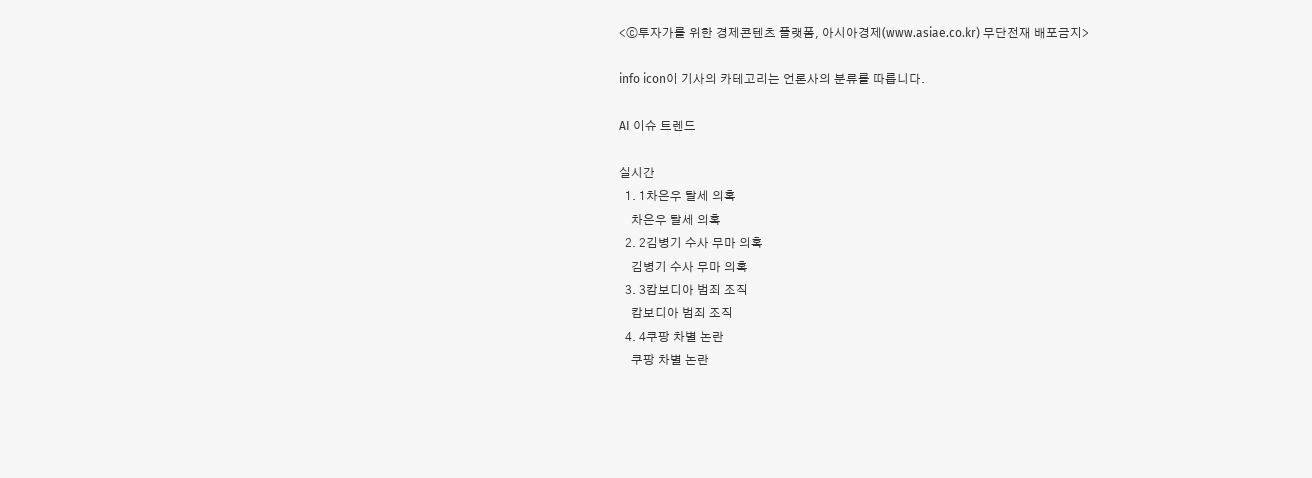<ⓒ투자가를 위한 경제콘텐츠 플랫폼, 아시아경제(www.asiae.co.kr) 무단전재 배포금지>

info icon이 기사의 카테고리는 언론사의 분류를 따릅니다.

AI 이슈 트렌드

실시간
  1. 1차은우 탈세 의혹
    차은우 탈세 의혹
  2. 2김병기 수사 무마 의혹
    김병기 수사 무마 의혹
  3. 3캄보디아 범죄 조직
    캄보디아 범죄 조직
  4. 4쿠팡 차별 논란
    쿠팡 차별 논란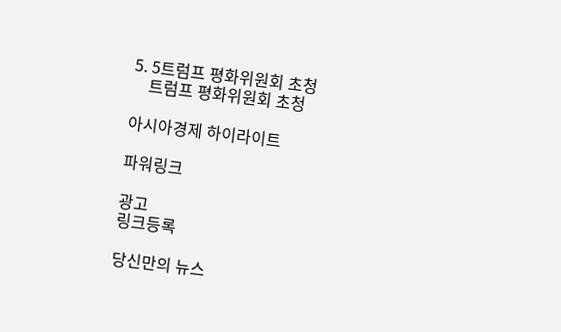5. 5트럼프 평화위원회 초청
    트럼프 평화위원회 초청

아시아경제 하이라이트

파워링크

광고
링크등록

당신만의 뉴스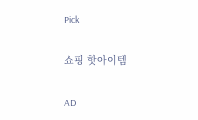Pick

쇼핑 핫아이템

AD